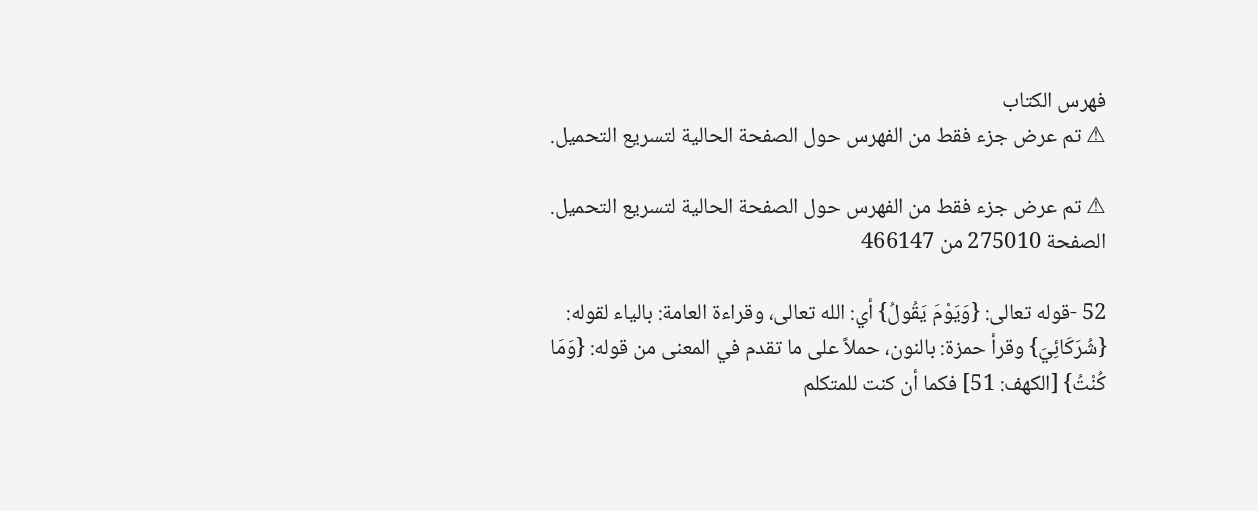فهرس الكتاب
⚠ تم عرض جزء فقط من الفهرس حول الصفحة الحالية لتسريع التحميل.

⚠ تم عرض جزء فقط من الفهرس حول الصفحة الحالية لتسريع التحميل.
الصفحة 275010 من 466147

52 -قوله تعالى: {وَيَوْمَ يَقُولُ} أي: الله تعالى، وقراءة العامة: بالياء لقوله: {شُرَكَائِيَ} وقرأ حمزة: بالنون، حملاً على ما تقدم في المعنى من قوله: {وَمَا كُنْتُ} [الكهف: 51] فكما أن كنت للمتكلم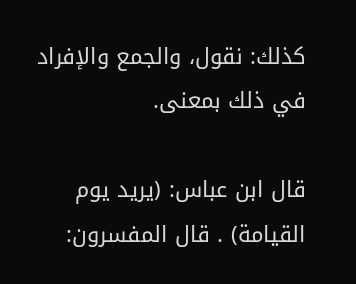كذلك: نقول، والجمع والإفراد في ذلك بمعنى.

قال ابن عباس: (يريد يوم القيامة) . قال المفسرون: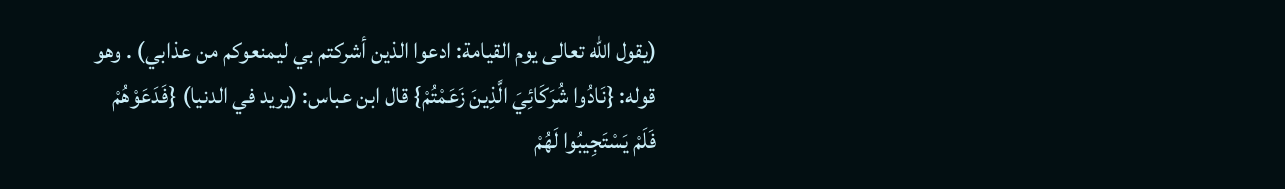(يقول الله تعالى يوم القيامة: ادعوا الذين أشركتم بي ليمنعوكم من عذابي) . وهو قوله: {نَادُوا شُرَكَائِيَ الَّذِينَ زَعَمْتُمْ} قال ابن عباس: (يريد في الدنيا) {فَدَعَوْهُمْ فَلَمْ يَسْتَجِيبُوا لَهُمْ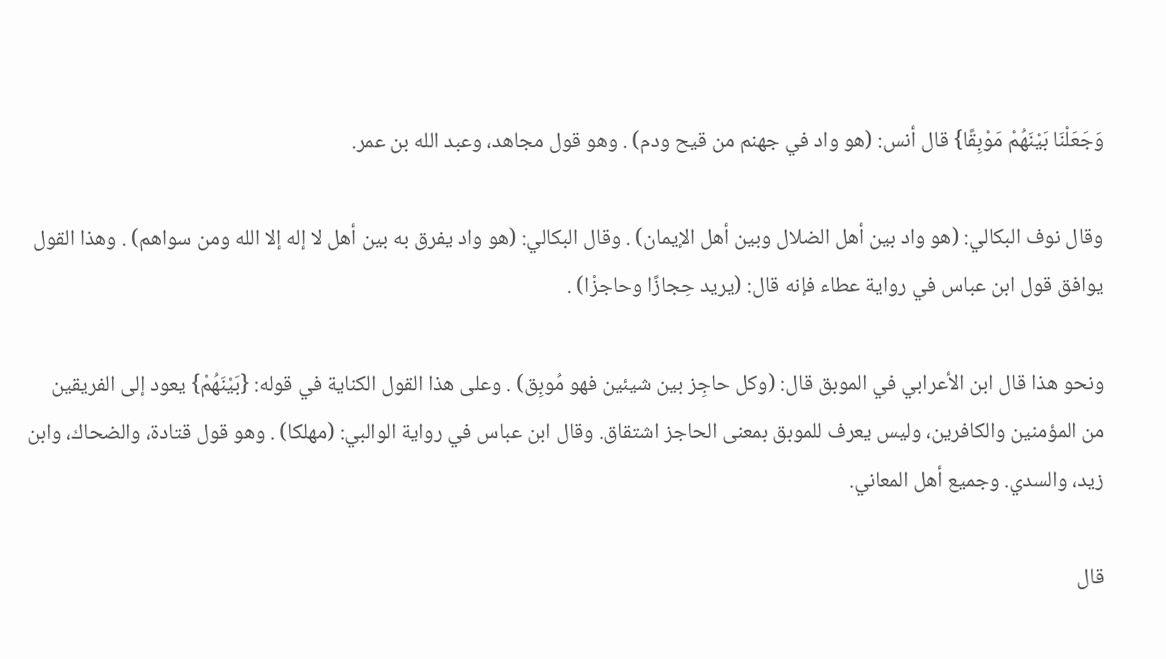وَجَعَلْنَا بَيْنَهُمْ مَوْبِقًا} قال أنس: (هو واد في جهنم من قيح ودم) . وهو قول مجاهد، وعبد الله بن عمر.

وقال نوف البكالي: (هو واد بين أهل الضلال وبين أهل الإيمان) . وقال البكالي: (هو واد يفرق به بين أهل لا إله إلا الله ومن سواهم) . وهذا القول يوافق قول ابن عباس في رواية عطاء فإنه قال: (يريد حِجازًا وحاجزْا) .

ونحو هذا قال ابن الأعرابي في الموبق قال: (وكل حاجِز بين شيئين فهو مُوبِق) . وعلى هذا القول الكناية في قوله: {بَيْنَهُمْ} يعود إلى الفريقين من المؤمنين والكافرين، وليس يعرف للموبق بمعنى الحاجز اشتقاق. وقال ابن عباس في رواية الوالبي: (مهلكا) . وهو قول قتادة، والضحاك، وابن زيد، والسدي. وجميع أهل المعاني.

قال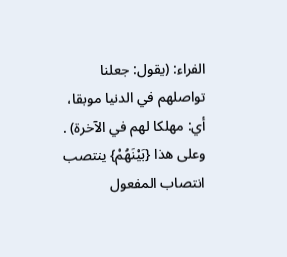الفراء: (يقول: جعلنا تواصلهم في الدنيا موبقا، أي: مهلكا لهم في الآخرة) . وعلى هذا {بَيْنَهُمْ} ينتصب انتصاب المفعول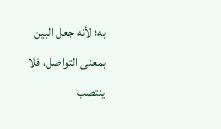به؛ لأنه جعل البين بمعنى التواصل، فلا ينتصب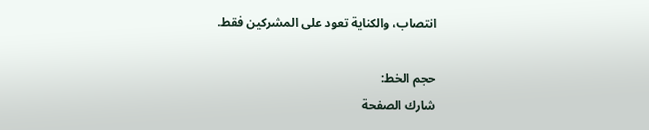انتصاب، والكناية تعود على المشركين فقط.

حجم الخط:
شارك الصفحة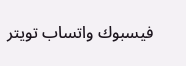فيسبوك واتساب تويتر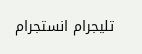تليجرام انستجرام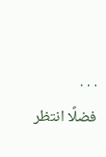. . .
فضلًا انتظر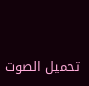تحميل الصوت